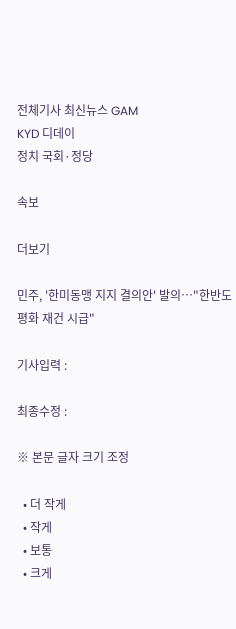전체기사 최신뉴스 GAM
KYD 디데이
정치 국회·정당

속보

더보기

민주, '한미동맹 지지 결의안' 발의…"한반도 평화 재건 시급"

기사입력 :

최종수정 :

※ 본문 글자 크기 조정

  • 더 작게
  • 작게
  • 보통
  • 크게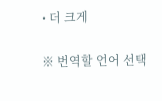• 더 크게

※ 번역할 언어 선택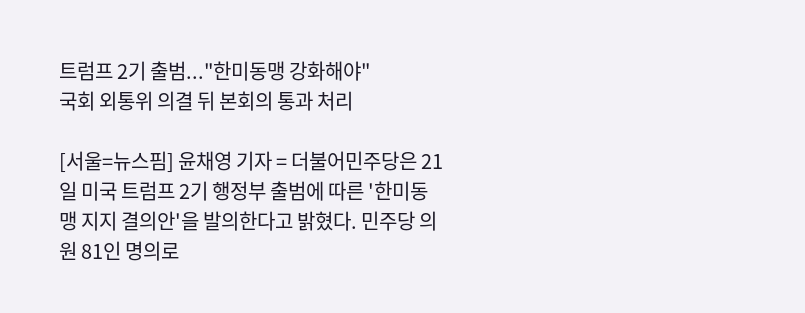트럼프 2기 출범..."한미동맹 강화해야"
국회 외통위 의결 뒤 본회의 통과 처리

[서울=뉴스핌] 윤채영 기자 = 더불어민주당은 21일 미국 트럼프 2기 행정부 출범에 따른 '한미동맹 지지 결의안'을 발의한다고 밝혔다. 민주당 의원 81인 명의로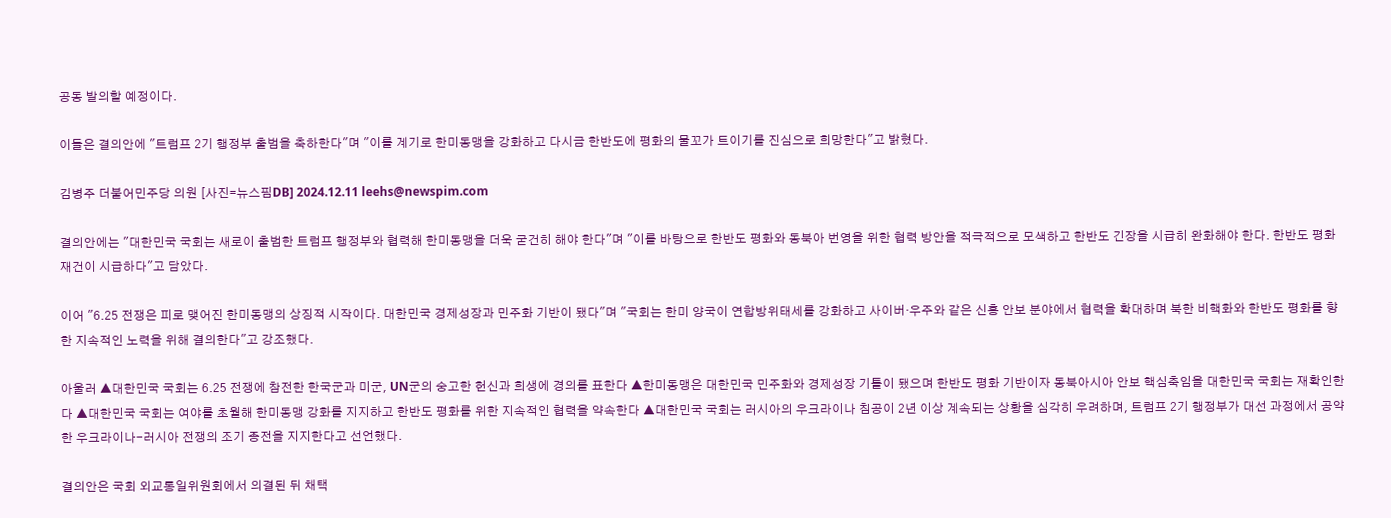공동 발의할 예정이다.

이들은 결의안에 "트럼프 2기 행정부 출범을 축하한다"며 "이를 계기로 한미동맹을 강화하고 다시금 한반도에 평화의 물꼬가 트이기를 진심으로 희망한다"고 밝혔다.

김병주 더불어민주당 의원 [사진=뉴스핌DB] 2024.12.11 leehs@newspim.com

결의안에는 "대한민국 국회는 새로이 출범한 트럼프 행정부와 협력해 한미동맹을 더욱 굳건히 해야 한다"며 "이를 바탕으로 한반도 평화와 동북아 번영을 위한 협력 방안을 적극적으로 모색하고 한반도 긴장을 시급히 완화해야 한다. 한반도 평화 재건이 시급하다"고 담았다.

이어 "6.25 전쟁은 피로 맺어진 한미동맹의 상징적 시작이다. 대한민국 경제성장과 민주화 기반이 됐다"며 "국회는 한미 양국이 연합방위태세를 강화하고 사이버·우주와 같은 신흥 안보 분야에서 협력을 확대하며 북한 비핵화와 한반도 평화를 향한 지속적인 노력을 위해 결의한다"고 강조했다.

아울러 ▲대한민국 국회는 6.25 전쟁에 참전한 한국군과 미군, UN군의 숭고한 헌신과 희생에 경의를 표한다 ▲한미동맹은 대한민국 민주화와 경제성장 기틀이 됐으며 한반도 평화 기반이자 동북아시아 안보 핵심축임을 대한민국 국회는 재확인한다 ▲대한민국 국회는 여야를 초월해 한미동맹 강화를 지지하고 한반도 평화를 위한 지속적인 협력을 약속한다 ▲대한민국 국회는 러시아의 우크라이나 침공이 2년 이상 계속되는 상황을 심각히 우려하며, 트럼프 2기 행정부가 대선 과정에서 공약한 우크라이나-러시아 전쟁의 조기 종전을 지지한다고 선언했다.

결의안은 국회 외교통일위원회에서 의결된 뒤 채택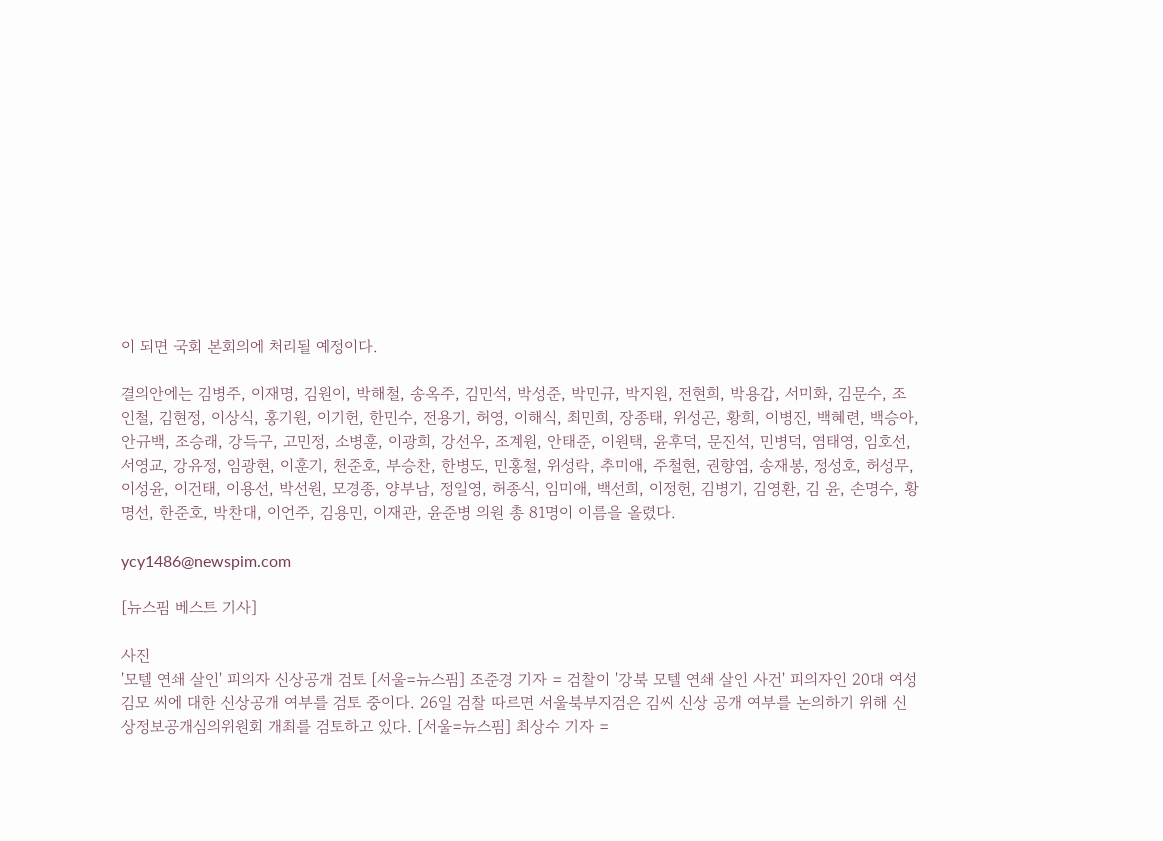이 되면 국회 본회의에 처리될 예정이다.

결의안에는 김병주, 이재명, 김원이, 박해철, 송옥주, 김민석, 박성준, 박민규, 박지원, 전현희, 박용갑, 서미화, 김문수, 조인철, 김현정, 이상식, 홍기원, 이기헌, 한민수, 전용기, 허영, 이해식, 최민희, 장종태, 위성곤, 황희, 이병진, 백혜련, 백승아, 안규백, 조승래, 강득구, 고민정, 소병훈, 이광희, 강선우, 조계원, 안태준, 이원택, 윤후덕, 문진석, 민병덕, 염태영, 임호선, 서영교, 강유정, 임광현, 이훈기, 천준호, 부승찬, 한병도, 민홍철, 위성락, 추미애, 주철현, 권향엽, 송재봉, 정성호, 허성무, 이성윤, 이건태, 이용선, 박선원, 모경종, 양부남, 정일영, 허종식, 임미애, 백선희, 이정헌, 김병기, 김영환, 김 윤, 손명수, 황명선, 한준호, 박찬대, 이언주, 김용민, 이재관, 윤준병 의원 총 81명이 이름을 올렸다.

ycy1486@newspim.com

[뉴스핌 베스트 기사]

사진
'모텔 연쇄 살인' 피의자 신상공개 검토 [서울=뉴스핌] 조준경 기자 = 검찰이 '강북 모텔 연쇄 살인 사건' 피의자인 20대 여성 김모 씨에 대한 신상공개 여부를 검토 중이다. 26일 검찰 따르면 서울북부지검은 김씨 신상 공개 여부를 논의하기 위해 신상정보공개심의위원회 개최를 검토하고 있다. [서울=뉴스핌] 최상수 기자 =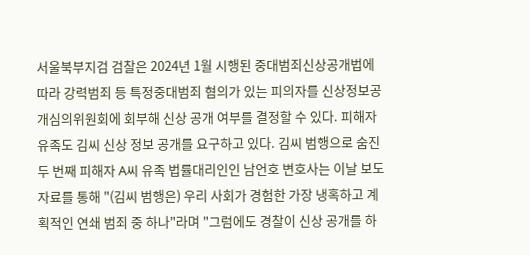서울북부지검 검찰은 2024년 1월 시행된 중대범죄신상공개법에 따라 강력범죄 등 특정중대범죄 혐의가 있는 피의자를 신상정보공개심의위원회에 회부해 신상 공개 여부를 결정할 수 있다. 피해자 유족도 김씨 신상 정보 공개를 요구하고 있다. 김씨 범행으로 숨진 두 번째 피해자 A씨 유족 법률대리인인 남언호 변호사는 이날 보도자료를 통해 "(김씨 범행은) 우리 사회가 경험한 가장 냉혹하고 계획적인 연쇄 범죄 중 하나"라며 "그럼에도 경찰이 신상 공개를 하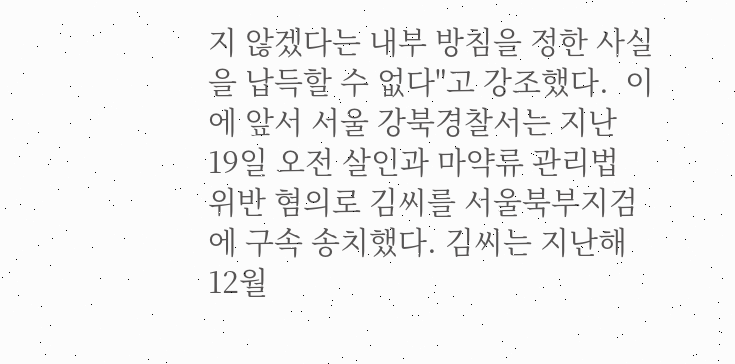지 않겠다는 내부 방침을 정한 사실을 납득할 수 없다"고 강조했다.  이에 앞서 서울 강북경찰서는 지난 19일 오전 살인과 마약류 관리법 위반 혐의로 김씨를 서울북부지검에 구속 송치했다. 김씨는 지난해 12월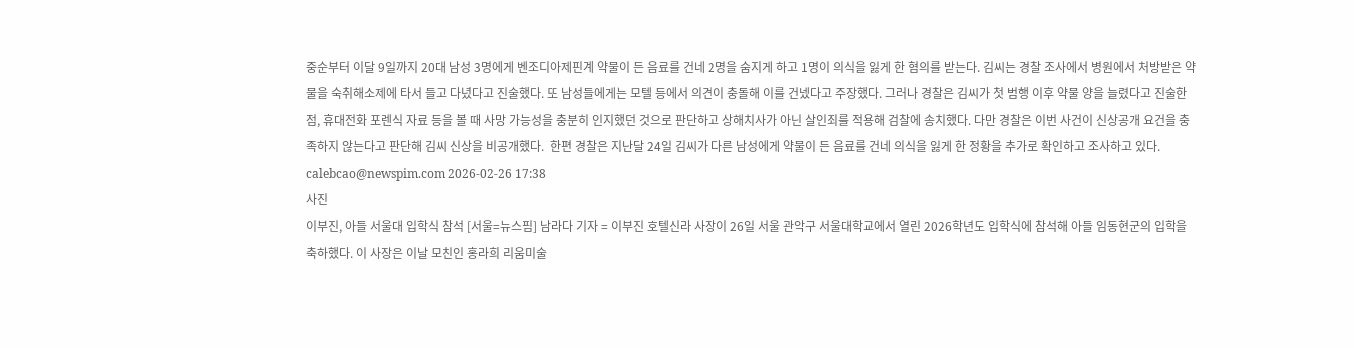중순부터 이달 9일까지 20대 남성 3명에게 벤조디아제핀계 약물이 든 음료를 건네 2명을 숨지게 하고 1명이 의식을 잃게 한 혐의를 받는다. 김씨는 경찰 조사에서 병원에서 처방받은 약물을 숙취해소제에 타서 들고 다녔다고 진술했다. 또 남성들에게는 모텔 등에서 의견이 충돌해 이를 건넸다고 주장했다. 그러나 경찰은 김씨가 첫 범행 이후 약물 양을 늘렸다고 진술한 점, 휴대전화 포렌식 자료 등을 볼 때 사망 가능성을 충분히 인지했던 것으로 판단하고 상해치사가 아닌 살인죄를 적용해 검찰에 송치했다. 다만 경찰은 이번 사건이 신상공개 요건을 충족하지 않는다고 판단해 김씨 신상을 비공개했다.  한편 경찰은 지난달 24일 김씨가 다른 남성에게 약물이 든 음료를 건네 의식을 잃게 한 정황을 추가로 확인하고 조사하고 있다. calebcao@newspim.com 2026-02-26 17:38
사진
이부진, 아들 서울대 입학식 참석 [서울=뉴스핌] 남라다 기자 = 이부진 호텔신라 사장이 26일 서울 관악구 서울대학교에서 열린 2026학년도 입학식에 참석해 아들 임동현군의 입학을 축하했다. 이 사장은 이날 모친인 홍라희 리움미술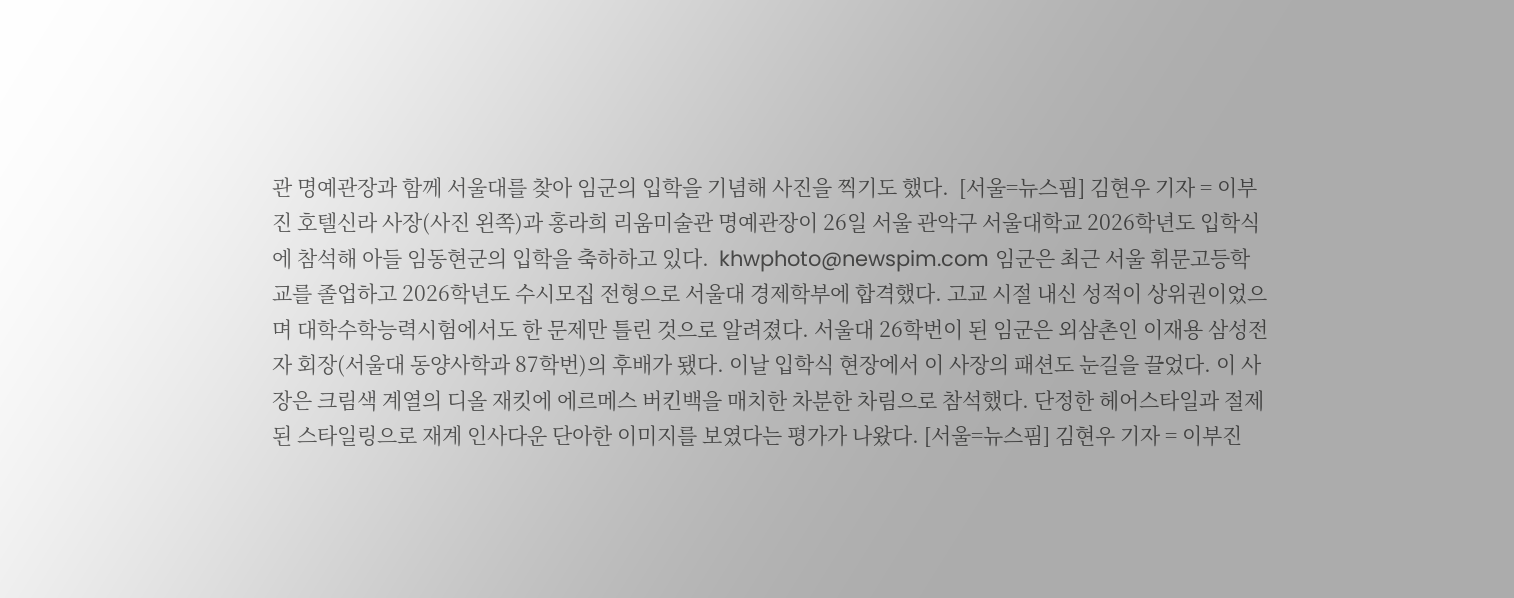관 명예관장과 함께 서울대를 찾아 임군의 입학을 기념해 사진을 찍기도 했다.  [서울=뉴스핌] 김현우 기자 = 이부진 호텔신라 사장(사진 왼쪽)과 홍라희 리움미술관 명예관장이 26일 서울 관악구 서울대학교 2026학년도 입학식에 참석해 아들 임동현군의 입학을 축하하고 있다.  khwphoto@newspim.com 임군은 최근 서울 휘문고등학교를 졸업하고 2026학년도 수시모집 전형으로 서울대 경제학부에 합격했다. 고교 시절 내신 성적이 상위권이었으며 대학수학능력시험에서도 한 문제만 틀린 것으로 알려졌다. 서울대 26학번이 된 임군은 외삼촌인 이재용 삼성전자 회장(서울대 동양사학과 87학번)의 후배가 됐다. 이날 입학식 현장에서 이 사장의 패션도 눈길을 끌었다. 이 사장은 크림색 계열의 디올 재킷에 에르메스 버킨백을 매치한 차분한 차림으로 참석했다. 단정한 헤어스타일과 절제된 스타일링으로 재계 인사다운 단아한 이미지를 보였다는 평가가 나왔다. [서울=뉴스핌] 김현우 기자 = 이부진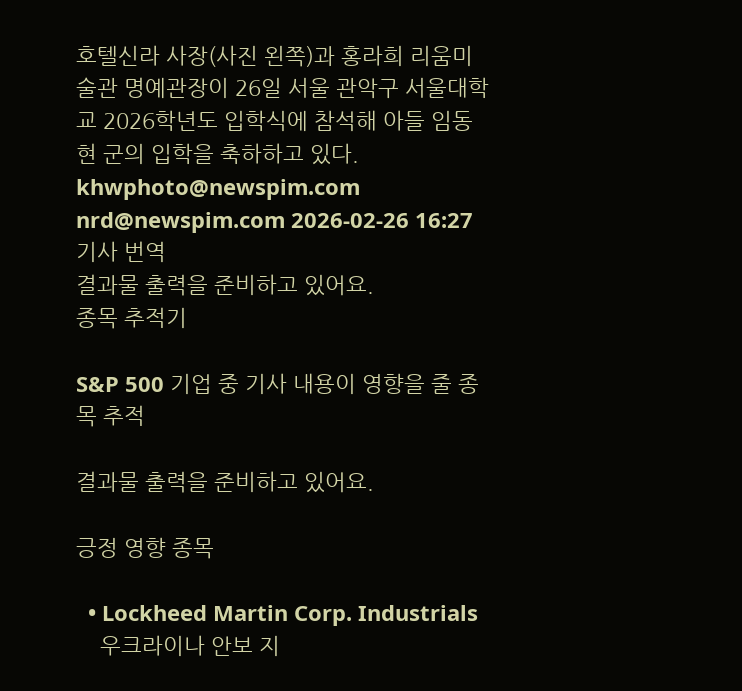호텔신라 사장(사진 왼쪽)과 홍라희 리움미술관 명예관장이 26일 서울 관악구 서울대학교 2026학년도 입학식에 참석해 아들 임동현 군의 입학을 축하하고 있다. khwphoto@newspim.com nrd@newspim.com 2026-02-26 16:27
기사 번역
결과물 출력을 준비하고 있어요.
종목 추적기

S&P 500 기업 중 기사 내용이 영향을 줄 종목 추적

결과물 출력을 준비하고 있어요.

긍정 영향 종목

  • Lockheed Martin Corp. Industrials
    우크라이나 안보 지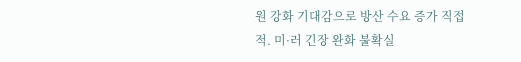원 강화 기대감으로 방산 수요 증가 직접적. 미·러 긴장 완화 불확실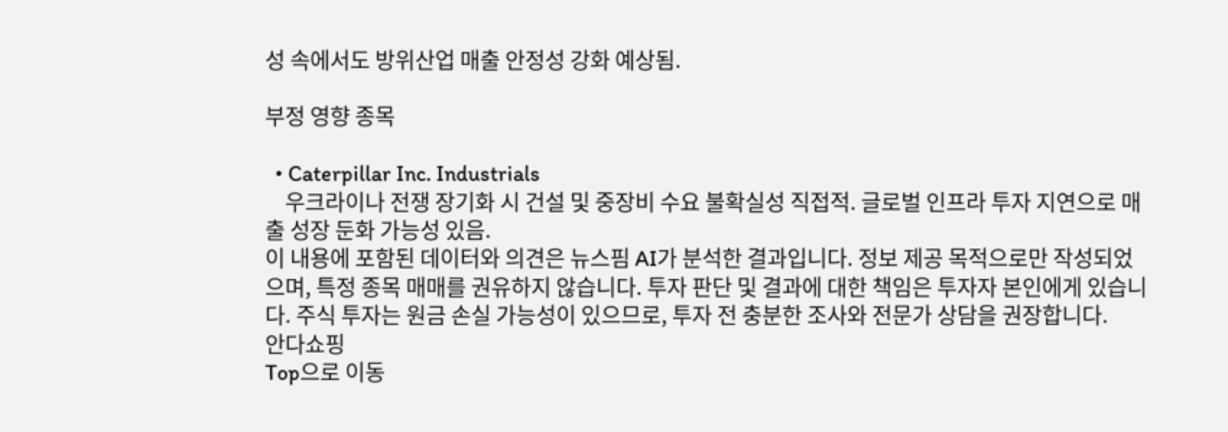성 속에서도 방위산업 매출 안정성 강화 예상됨.

부정 영향 종목

  • Caterpillar Inc. Industrials
    우크라이나 전쟁 장기화 시 건설 및 중장비 수요 불확실성 직접적. 글로벌 인프라 투자 지연으로 매출 성장 둔화 가능성 있음.
이 내용에 포함된 데이터와 의견은 뉴스핌 AI가 분석한 결과입니다. 정보 제공 목적으로만 작성되었으며, 특정 종목 매매를 권유하지 않습니다. 투자 판단 및 결과에 대한 책임은 투자자 본인에게 있습니다. 주식 투자는 원금 손실 가능성이 있으므로, 투자 전 충분한 조사와 전문가 상담을 권장합니다.
안다쇼핑
Top으로 이동